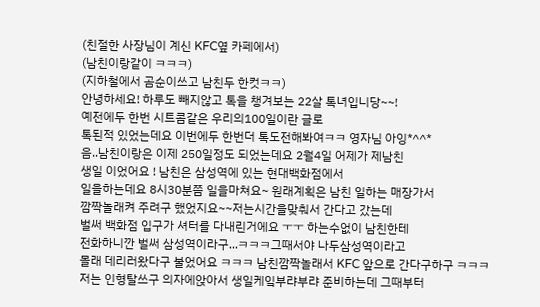(친절한 사장님이 계신 KFC옆 카페에서)
(남친이랑같이 ㅋㅋㅋ)
(지하철에서 곰순이쓰고 남친두 한컷ㅋㅋ)
안녕하세요! 하루도 빼지않고 톡을 챙겨보는 22살 톡녀입니당~~!
예전에두 한번 시트콤같은 우리의100일이란 글로
톡된적 있었는데요 이번에두 한번더 톡도전해봐여ㅋㅋ 영자님 아잉*^^*
음..남친이랑은 이제 250일정도 되었는데요 2월4일 어제가 제남친
생일 이었어요 ! 남친은 삼성역에 있는 현대백화점에서
일을하는데요 8시30분쯤 일을마쳐요~ 원래계획은 남친 일하는 매장가서
깜짝놀래켜 주려구 했었지요~~저는시간을맞춰서 간다고 갔는데
벌써 백화점 입구가 셔터를 다내린거에요 ㅜㅜ 하는수없이 남친한테
전화하니깐 벌써 삼성역이라구...ㅋㅋㅋ그때서야 나두삼성역이라고
몰래 데리러왔다구 불었어요 ㅋㅋㅋ 남친깜짝놀래서 KFC 앞으로 간다구하구 ㅋㅋㅋ
저는 인형탈쓰구 의자에앉아서 생일케잌부랴부랴 준비하는데 그때부터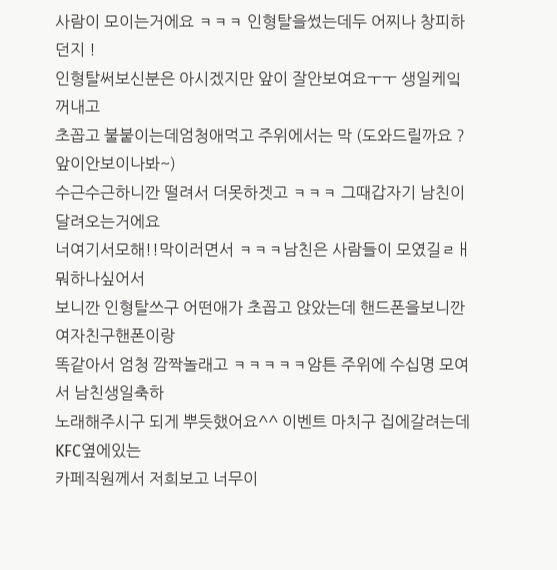사람이 모이는거에요 ㅋㅋㅋ 인형탈을썼는데두 어찌나 창피하던지 !
인형탈써보신분은 아시겠지만 앞이 잘안보여요ㅜㅜ 생일케잌 꺼내고
초꼽고 불붙이는데엄청애먹고 주위에서는 막 (도와드릴까요 ? 앞이안보이나봐~)
수근수근하니깐 떨려서 더못하겟고 ㅋㅋㅋ 그때갑자기 남친이 달려오는거에요
너여기서모해!!막이러면서 ㅋㅋㅋ남친은 사람들이 모였길ㄹㅐ 뭐하나싶어서
보니깐 인형탈쓰구 어떤애가 초꼽고 앉았는데 핸드폰을보니깐 여자친구핸폰이랑
똑같아서 엄청 깜짝놀래고 ㅋㅋㅋㅋㅋ암튼 주위에 수십명 모여서 남친생일축하
노래해주시구 되게 뿌듯했어요^^ 이벤트 마치구 집에갈려는데 KFC옆에있는
카페직원께서 저희보고 너무이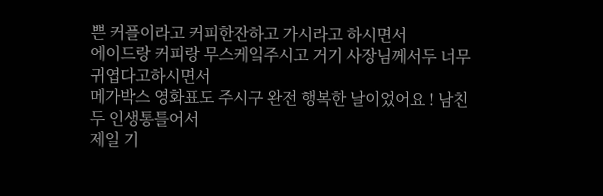쁜 커플이라고 커피한잔하고 가시라고 하시면서
에이드랑 커피랑 무스케잌주시고 거기 사장님께서두 너무귀엽다고하시면서
메가박스 영화표도 주시구 완전 행복한 날이었어요 ! 남친두 인생통틀어서
제일 기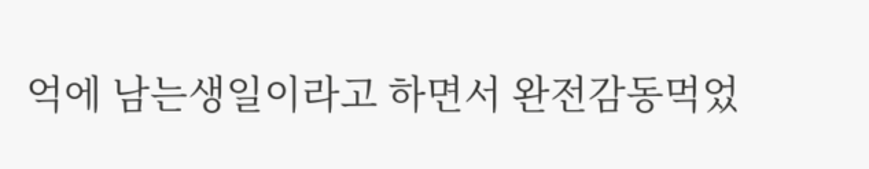억에 남는생일이라고 하면서 완전감동먹었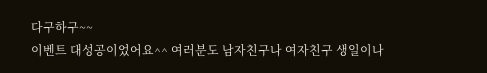다구하구~~
이벤트 대성공이었어요^^ 여러분도 남자친구나 여자친구 생일이나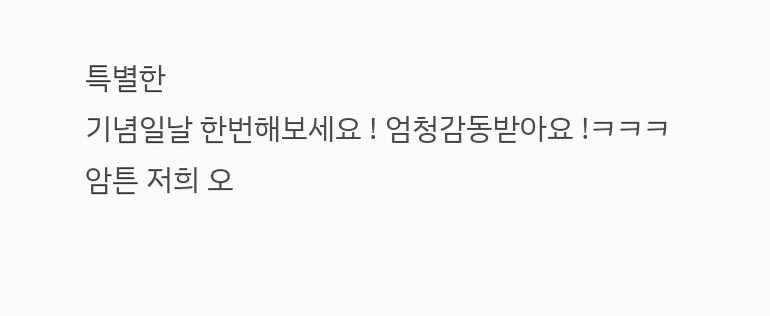특별한
기념일날 한번해보세요 ! 엄청감동받아요 !ㅋㅋㅋ
암튼 저희 오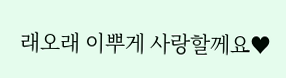래오래 이뿌게 사랑할께요♥